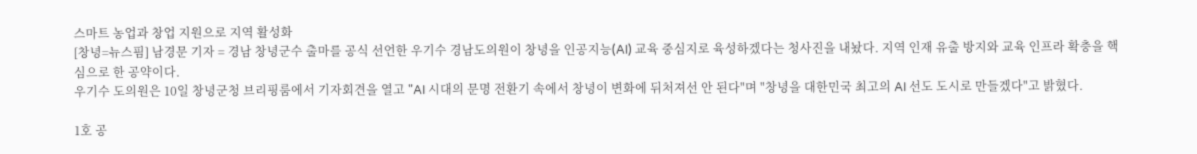스마트 농업과 창업 지원으로 지역 활성화
[창녕=뉴스핌] 남경문 기자 = 경남 창녕군수 출마를 공식 선언한 우기수 경남도의원이 창녕을 인공지능(AI) 교육 중심지로 육성하겠다는 청사진을 내놨다. 지역 인재 유출 방지와 교육 인프라 확충을 핵심으로 한 공약이다.
우기수 도의원은 10일 창녕군청 브리핑룸에서 기자회견을 열고 "AI 시대의 문명 전환기 속에서 창녕이 변화에 뒤처져선 안 된다"며 "창녕을 대한민국 최고의 AI 선도 도시로 만들겠다"고 밝혔다.

1호 공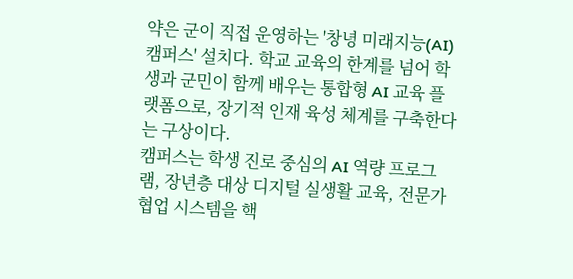약은 군이 직접 운영하는 '창녕 미래지능(AI) 캠퍼스' 설치다. 학교 교육의 한계를 넘어 학생과 군민이 함께 배우는 통합형 AI 교육 플랫폼으로, 장기적 인재 육성 체계를 구축한다는 구상이다.
캠퍼스는 학생 진로 중심의 AI 역량 프로그램, 장년층 대상 디지털 실생활 교육, 전문가 협업 시스템을 핵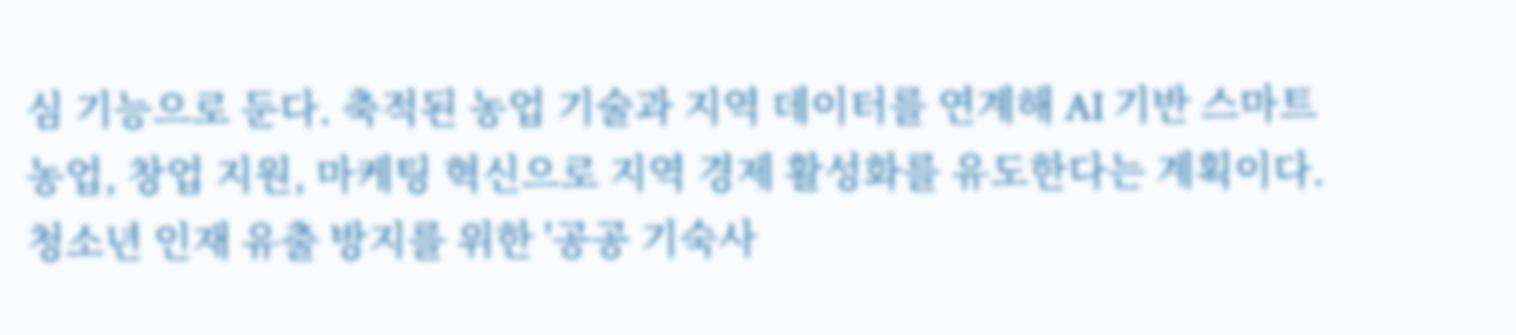심 기능으로 둔다. 축적된 농업 기술과 지역 데이터를 연계해 AI 기반 스마트 농업, 창업 지원, 마케팅 혁신으로 지역 경제 활성화를 유도한다는 계획이다.
청소년 인재 유출 방지를 위한 '공공 기숙사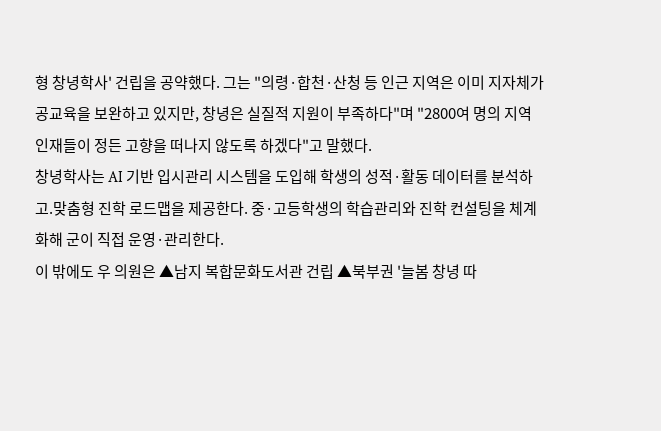형 창녕학사' 건립을 공약했다. 그는 "의령·합천·산청 등 인근 지역은 이미 지자체가 공교육을 보완하고 있지만, 창녕은 실질적 지원이 부족하다"며 "2800여 명의 지역 인재들이 정든 고향을 떠나지 않도록 하겠다"고 말했다.
창녕학사는 AI 기반 입시관리 시스템을 도입해 학생의 성적·활동 데이터를 분석하고.맞춤형 진학 로드맵을 제공한다. 중·고등학생의 학습관리와 진학 컨설팅을 체계화해 군이 직접 운영·관리한다.
이 밖에도 우 의원은 ▲남지 복합문화도서관 건립 ▲북부권 '늘봄 창녕 따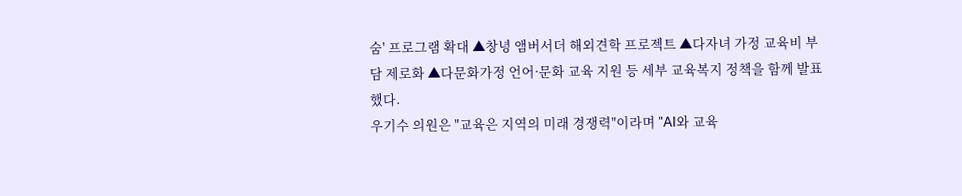숨' 프로그램 확대 ▲창녕 앰버서더 해외견학 프로젝트 ▲다자녀 가정 교육비 부담 제로화 ▲다문화가정 언어·문화 교육 지원 등 세부 교육복지 정책을 함께 발표했다.
우기수 의원은 "교육은 지역의 미래 경쟁력"이라며 "AI와 교육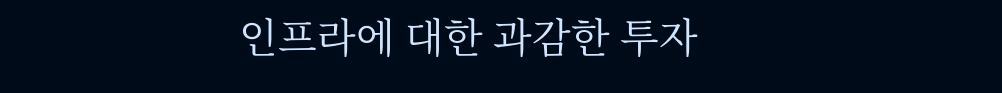인프라에 대한 과감한 투자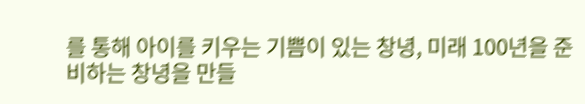를 통해 아이를 키우는 기쁨이 있는 창녕, 미래 100년을 준비하는 창녕을 만들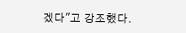겠다"고 강조했다.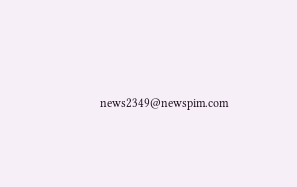news2349@newspim.com